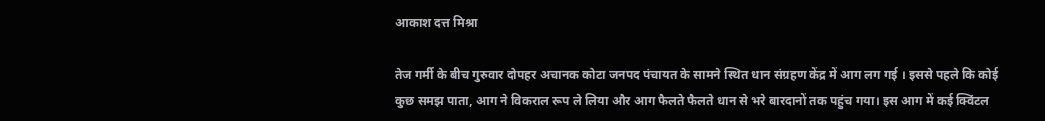आकाश दत्त मिश्रा

तेज गर्मी के बीच गुरुवार दोपहर अचानक कोटा जनपद पंचायत के सामने स्थित धान संग्रहण केंद्र में आग लग गई । इससे पहले कि कोई कुछ समझ पाता, आग ने विकराल रूप ले लिया और आग फैलते फैलते धान से भरे बारदानों तक पहुंच गया। इस आग में कई क्विंटल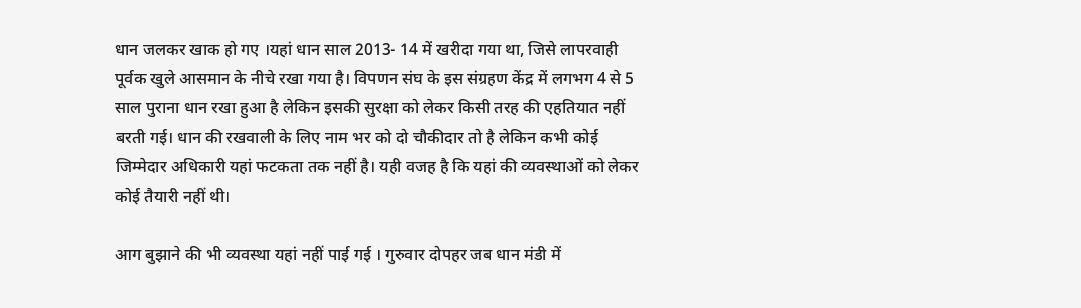धान जलकर खाक हो गए ।यहां धान साल 2013- 14 में खरीदा गया था, जिसे लापरवाही पूर्वक खुले आसमान के नीचे रखा गया है। विपणन संघ के इस संग्रहण केंद्र में लगभग 4 से 5 साल पुराना धान रखा हुआ है लेकिन इसकी सुरक्षा को लेकर किसी तरह की एहतियात नहीं बरती गई। धान की रखवाली के लिए नाम भर को दो चौकीदार तो है लेकिन कभी कोई जिम्मेदार अधिकारी यहां फटकता तक नहीं है। यही वजह है कि यहां की व्यवस्थाओं को लेकर कोई तैयारी नहीं थी।

आग बुझाने की भी व्यवस्था यहां नहीं पाई गई । गुरुवार दोपहर जब धान मंडी में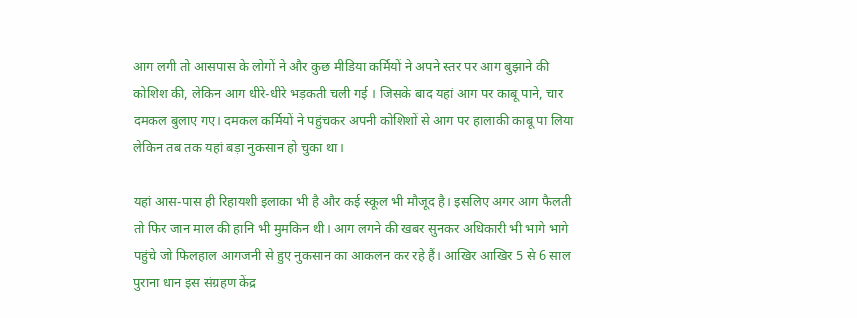आग लगी तो आसपास के लोगों ने और कुछ मीडिया कर्मियों ने अपने स्तर पर आग बुझाने की कोशिश की, लेकिन आग धीरे-धीरे भड़कती चली गई । जिसके बाद यहां आग पर काबू पाने, चार दमकल बुलाए गए। दमकल कर्मियों ने पहुंचकर अपनी कोशिशों से आग पर हालाकी काबू पा लिया लेकिन तब तक यहां बड़ा नुकसान हो चुका था।

यहां आस-पास ही रिहायशी इलाका भी है और कई स्कूल भी मौजूद है। इसलिए अगर आग फैलती तो फिर जान माल की हानि भी मुमकिन थी। आग लगने की खबर सुनकर अधिकारी भी भागे भागे पहुंचे जो फिलहाल आगजनी से हुए नुकसान का आकलन कर रहे हैं। आखिर आखिर 5 से 6 साल पुराना धान इस संग्रहण केंद्र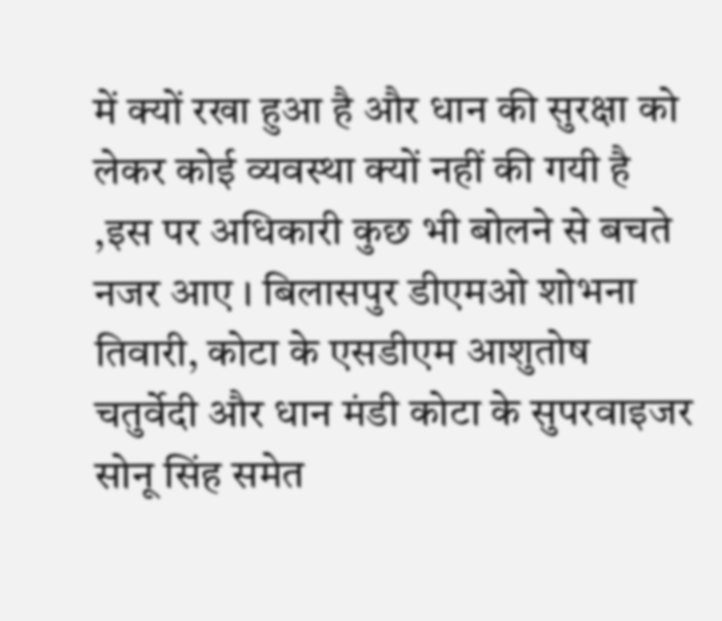में क्यों रखा हुआ है और धान की सुरक्षा को लेकर कोई व्यवस्था क्यों नहीं की गयी है ,इस पर अधिकारी कुछ भी बोलने से बचते नजर आए । बिलासपुर डीएमओ शोभना तिवारी, कोटा के एसडीएम आशुतोष चतुर्वेदी और धान मंडी कोटा के सुपरवाइजर सोनू सिंह समेत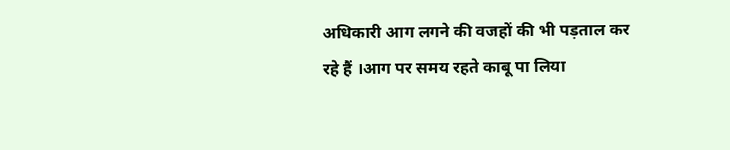अधिकारी आग लगने की वजहों की भी पड़ताल कर रहे हैं ।आग पर समय रहते काबू पा लिया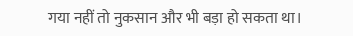गया नहीं तो नुकसान और भी बड़ा हो सकता था।